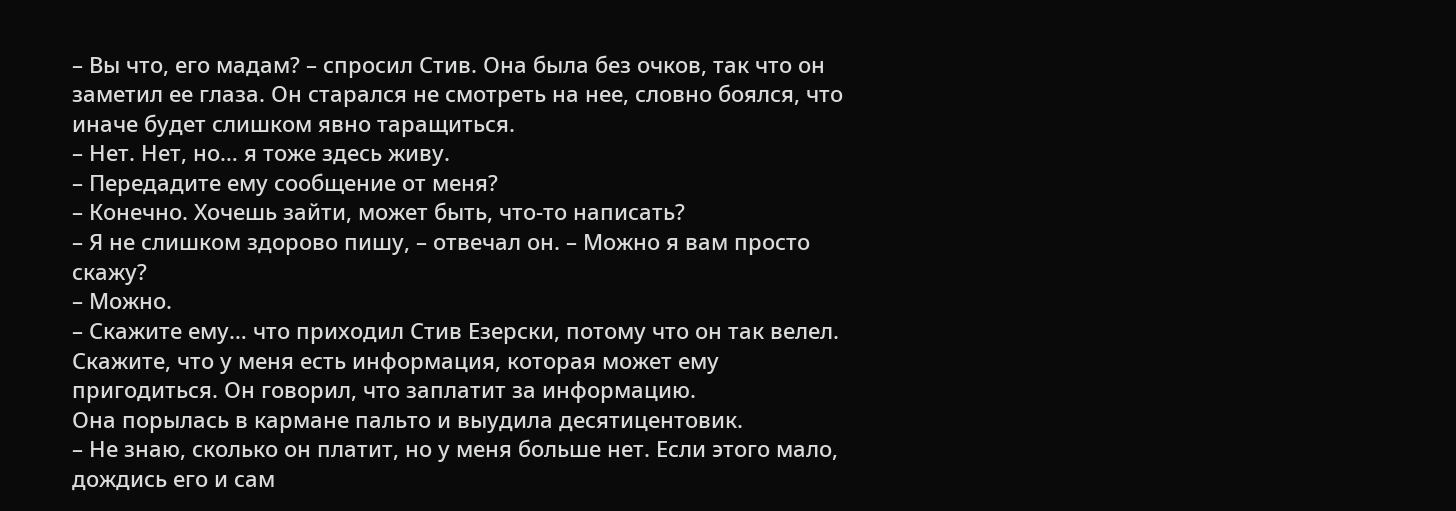– Вы что, его мадам? – спросил Стив. Она была без очков, так что он заметил ее глаза. Он старался не смотреть на нее, словно боялся, что иначе будет слишком явно таращиться.
– Нет. Нет, но… я тоже здесь живу.
– Передадите ему сообщение от меня?
– Конечно. Хочешь зайти, может быть, что-то написать?
– Я не слишком здорово пишу, – отвечал он. – Можно я вам просто скажу?
– Можно.
– Скажите ему… что приходил Стив Езерски, потому что он так велел. Скажите, что у меня есть информация, которая может ему пригодиться. Он говорил, что заплатит за информацию.
Она порылась в кармане пальто и выудила десятицентовик.
– Не знаю, сколько он платит, но у меня больше нет. Если этого мало, дождись его и сам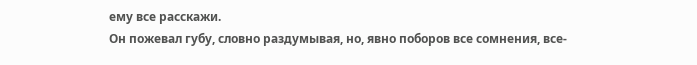ему все расскажи.
Он пожевал губу, словно раздумывая, но, явно поборов все сомнения, все-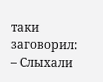таки заговорил:
– Слыхали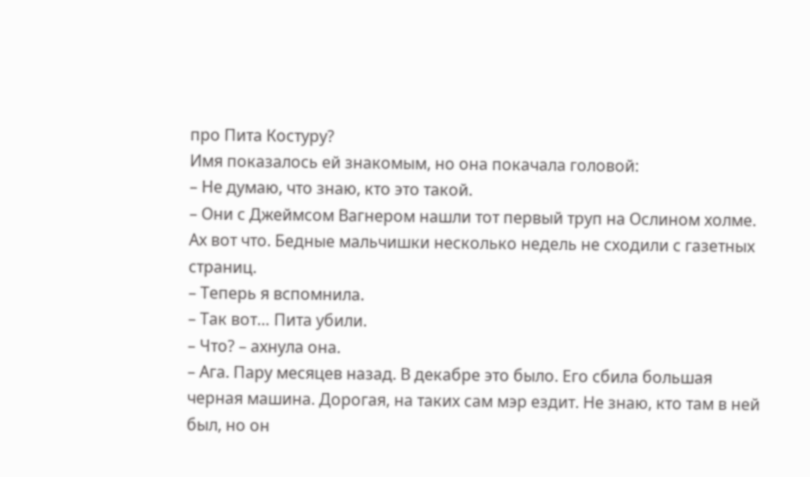про Пита Костуру?
Имя показалось ей знакомым, но она покачала головой:
– Не думаю, что знаю, кто это такой.
– Они с Джеймсом Вагнером нашли тот первый труп на Ослином холме.
Ах вот что. Бедные мальчишки несколько недель не сходили с газетных страниц.
– Теперь я вспомнила.
– Так вот… Пита убили.
– Что? – ахнула она.
– Ага. Пару месяцев назад. В декабре это было. Его сбила большая черная машина. Дорогая, на таких сам мэр ездит. Не знаю, кто там в ней был, но он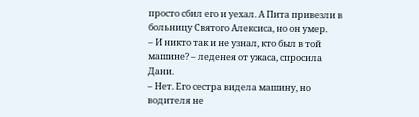просто сбил его и уехал. А Пита привезли в больницу Святого Алексиса, но он умер.
– И никто так и не узнал, кто был в той машине? – леденея от ужаса, спросила Дани.
– Нет. Его сестра видела машину, но водителя не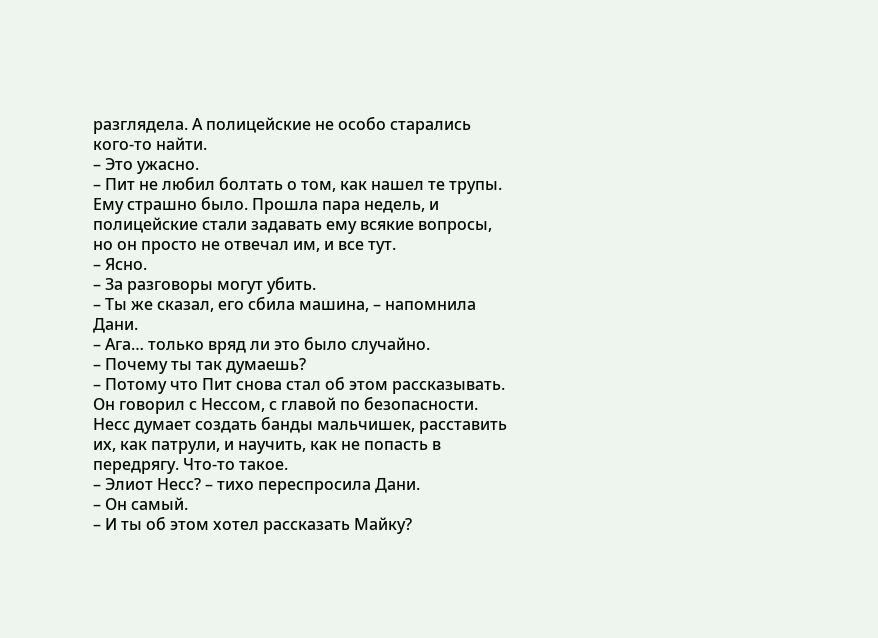разглядела. А полицейские не особо старались кого-то найти.
– Это ужасно.
– Пит не любил болтать о том, как нашел те трупы. Ему страшно было. Прошла пара недель, и полицейские стали задавать ему всякие вопросы, но он просто не отвечал им, и все тут.
– Ясно.
– За разговоры могут убить.
– Ты же сказал, его сбила машина, – напомнила Дани.
– Ага… только вряд ли это было случайно.
– Почему ты так думаешь?
– Потому что Пит снова стал об этом рассказывать. Он говорил с Нессом, с главой по безопасности. Несс думает создать банды мальчишек, расставить их, как патрули, и научить, как не попасть в передрягу. Что-то такое.
– Элиот Несс? – тихо переспросила Дани.
– Он самый.
– И ты об этом хотел рассказать Майку?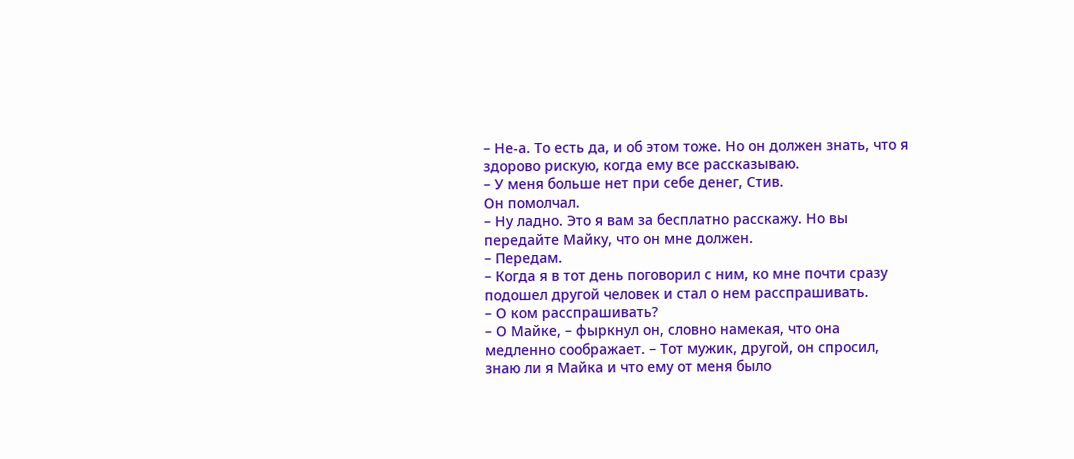– Не-а. То есть да, и об этом тоже. Но он должен знать, что я здорово рискую, когда ему все рассказываю.
– У меня больше нет при себе денег, Стив.
Он помолчал.
– Ну ладно. Это я вам за бесплатно расскажу. Но вы передайте Майку, что он мне должен.
– Передам.
– Когда я в тот день поговорил с ним, ко мне почти сразу подошел другой человек и стал о нем расспрашивать.
– О ком расспрашивать?
– О Майке, – фыркнул он, словно намекая, что она медленно соображает. – Тот мужик, другой, он спросил, знаю ли я Майка и что ему от меня было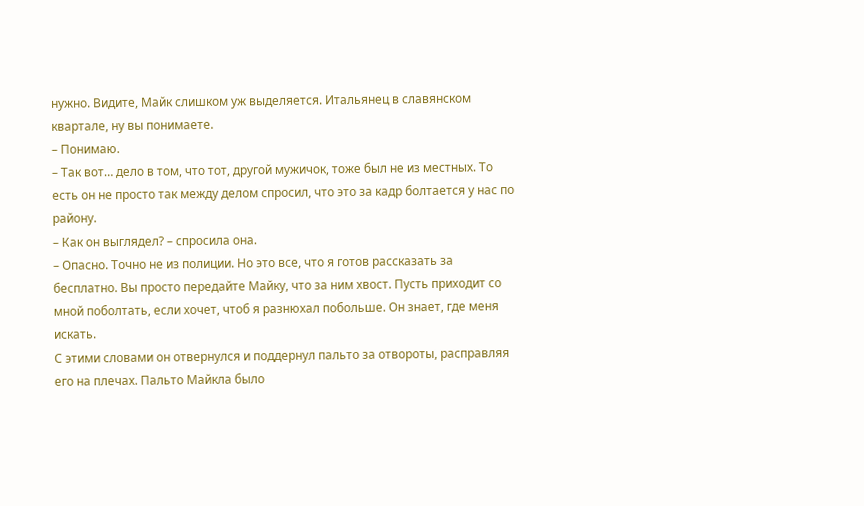нужно. Видите, Майк слишком уж выделяется. Итальянец в славянском квартале, ну вы понимаете.
– Понимаю.
– Так вот… дело в том, что тот, другой мужичок, тоже был не из местных. То есть он не просто так между делом спросил, что это за кадр болтается у нас по району.
– Как он выглядел? – спросила она.
– Опасно. Точно не из полиции. Но это все, что я готов рассказать за бесплатно. Вы просто передайте Майку, что за ним хвост. Пусть приходит со мной поболтать, если хочет, чтоб я разнюхал побольше. Он знает, где меня искать.
С этими словами он отвернулся и поддернул пальто за отвороты, расправляя его на плечах. Пальто Майкла было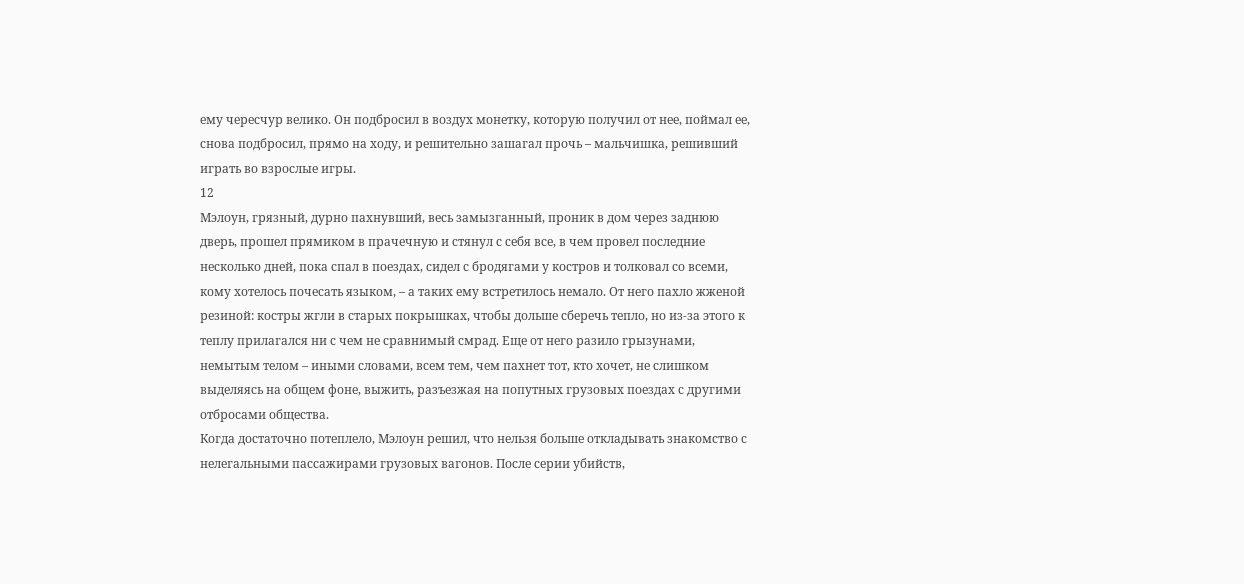ему чересчур велико. Он подбросил в воздух монетку, которую получил от нее, поймал ее, снова подбросил, прямо на ходу, и решительно зашагал прочь – мальчишка, решивший играть во взрослые игры.
12
Мэлоун, грязный, дурно пахнувший, весь замызганный, проник в дом через заднюю дверь, прошел прямиком в прачечную и стянул с себя все, в чем провел последние несколько дней, пока спал в поездах, сидел с бродягами у костров и толковал со всеми, кому хотелось почесать языком, – а таких ему встретилось немало. От него пахло жженой резиной: костры жгли в старых покрышках, чтобы дольше сберечь тепло, но из-за этого к теплу прилагался ни с чем не сравнимый смрад. Еще от него разило грызунами, немытым телом – иными словами, всем тем, чем пахнет тот, кто хочет, не слишком выделяясь на общем фоне, выжить, разъезжая на попутных грузовых поездах с другими отбросами общества.
Когда достаточно потеплело, Мэлоун решил, что нельзя больше откладывать знакомство с нелегальными пассажирами грузовых вагонов. После серии убийств,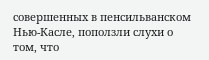совершенных в пенсильванском Нью-Касле, поползли слухи о том, что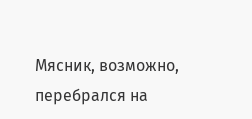Мясник, возможно, перебрался на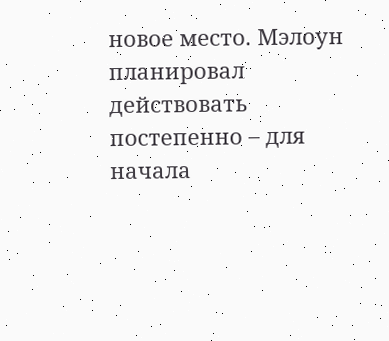новое место. Мэлоун планировал действовать постепенно – для начала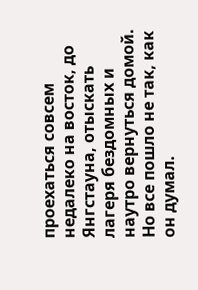проехаться совсем недалеко на восток, до Янгстауна, отыскать лагеря бездомных и наутро вернуться домой. Но все пошло не так, как он думал.